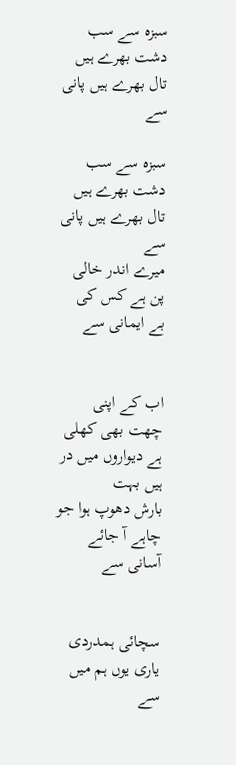سبزہ سے سب دشت بھرے ہیں تال بھرے ہیں پانی سے

سبزہ سے سب دشت بھرے ہیں تال بھرے ہیں پانی سے
میرے اندر خالی پن ہے کس کی بے ایمانی سے


اب کے اپنی چھت بھی کھلی ہے دیواروں میں در ہیں بہت
بارش دھوپ ہوا جو چاہے آ جائے آسانی سے


سچائی ہمدردی یاری یوں ہم میں سے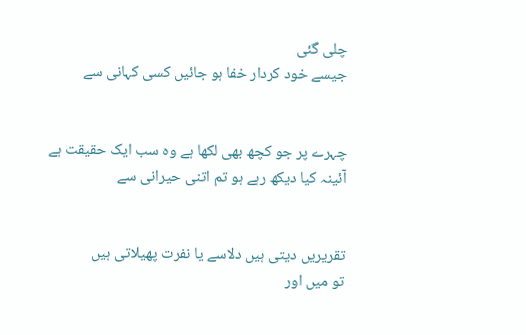چلی گئی
جیسے خود کردار خفا ہو جائیں کسی کہانی سے


چہرے پر جو کچھ بھی لکھا ہے وہ سب ایک حقیقت ہے
آئینہ کیا دیکھ رہے ہو تم اتنی حیرانی سے


تقریریں دیتی ہیں دلاسے یا نفرت پھیلاتی ہیں
تو میں اور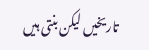تاریخیں لیکن بنتی ہیں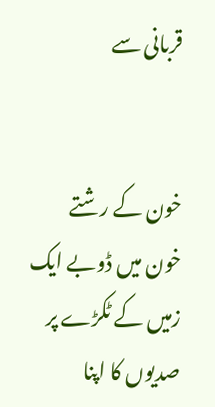قربانی سے


خون کے رشتے خون میں ڈوبے ایک زمیں کے ٹکڑے پر
صدیوں کا اپنا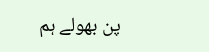پن بھولے ہم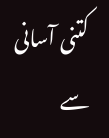کتنی آسانی سے